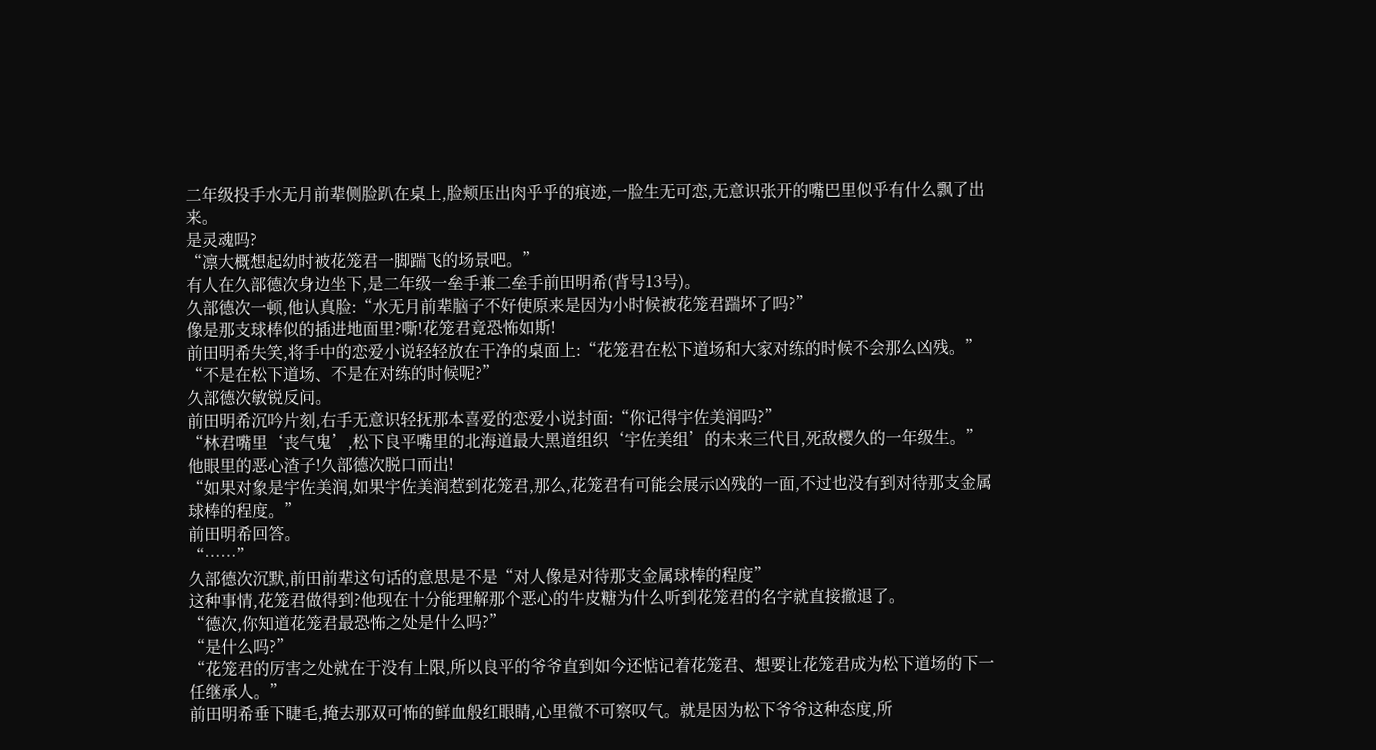二年级投手水无月前辈侧脸趴在桌上,脸颊压出肉乎乎的痕迹,一脸生无可恋,无意识张开的嘴巴里似乎有什么飘了出来。
是灵魂吗?
“凛大概想起幼时被花笼君一脚踹飞的场景吧。”
有人在久部德次身边坐下,是二年级一垒手兼二垒手前田明希(背号13号)。
久部德次一顿,他认真脸:“水无月前辈脑子不好使原来是因为小时候被花笼君踹坏了吗?”
像是那支球棒似的插进地面里?嘶!花笼君竟恐怖如斯!
前田明希失笑,将手中的恋爱小说轻轻放在干净的桌面上:“花笼君在松下道场和大家对练的时候不会那么凶残。”
“不是在松下道场、不是在对练的时候呢?”
久部德次敏锐反问。
前田明希沉吟片刻,右手无意识轻抚那本喜爱的恋爱小说封面:“你记得宇佐美润吗?”
“林君嘴里‘丧气鬼’,松下良平嘴里的北海道最大黑道组织‘宇佐美组’的未来三代目,死敌樱久的一年级生。”
他眼里的恶心渣子!久部德次脱口而出!
“如果对象是宇佐美润,如果宇佐美润惹到花笼君,那么,花笼君有可能会展示凶残的一面,不过也没有到对待那支金属球棒的程度。”
前田明希回答。
“……”
久部德次沉默,前田前辈这句话的意思是不是“对人像是对待那支金属球棒的程度”
这种事情,花笼君做得到?他现在十分能理解那个恶心的牛皮糖为什么听到花笼君的名字就直接撤退了。
“德次,你知道花笼君最恐怖之处是什么吗?”
“是什么吗?”
“花笼君的厉害之处就在于没有上限,所以良平的爷爷直到如今还惦记着花笼君、想要让花笼君成为松下道场的下一任继承人。”
前田明希垂下睫毛,掩去那双可怖的鲜血般红眼睛,心里微不可察叹气。就是因为松下爷爷这种态度,所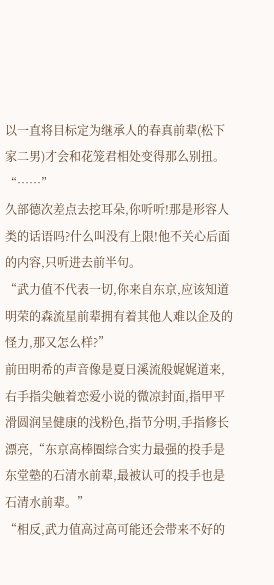以一直将目标定为继承人的春真前辈(松下家二男)才会和花笼君相处变得那么别扭。
“……”
久部德次差点去挖耳朵,你听听!那是形容人类的话语吗?什么叫没有上限!他不关心后面的内容,只听进去前半句。
“武力值不代表一切,你来自东京,应该知道明荣的森流星前辈拥有着其他人难以企及的怪力,那又怎么样?”
前田明希的声音像是夏日溪流般娓娓道来,右手指尖触着恋爱小说的微凉封面,指甲平滑圆润呈健康的浅粉色,指节分明,手指修长漂亮,“东京高棒圈综合实力最强的投手是东堂塾的石清水前辈,最被认可的投手也是石清水前辈。”
“相反,武力值高过高可能还会带来不好的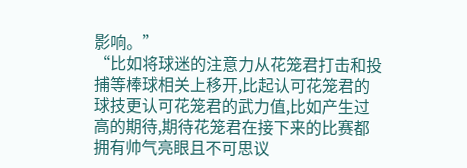影响。”
“比如将球迷的注意力从花笼君打击和投捕等棒球相关上移开,比起认可花笼君的球技更认可花笼君的武力值,比如产生过高的期待,期待花笼君在接下来的比赛都拥有帅气亮眼且不可思议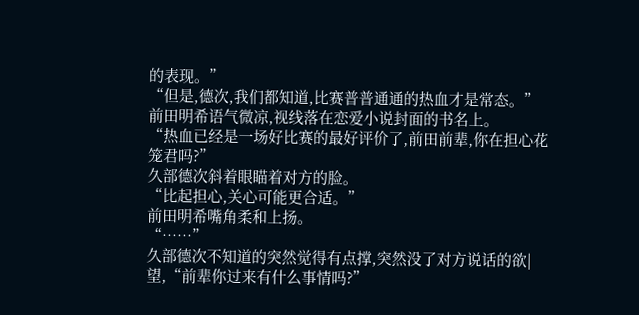的表现。”
“但是,德次,我们都知道,比赛普普通通的热血才是常态。”
前田明希语气微凉,视线落在恋爱小说封面的书名上。
“热血已经是一场好比赛的最好评价了,前田前辈,你在担心花笼君吗?”
久部德次斜着眼瞄着对方的脸。
“比起担心,关心可能更合适。”
前田明希嘴角柔和上扬。
“……”
久部德次不知道的突然觉得有点撑,突然没了对方说话的欲|望,“前辈你过来有什么事情吗?”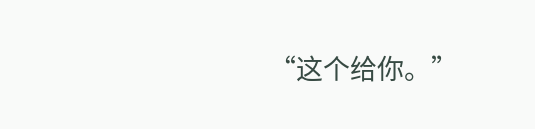“这个给你。”